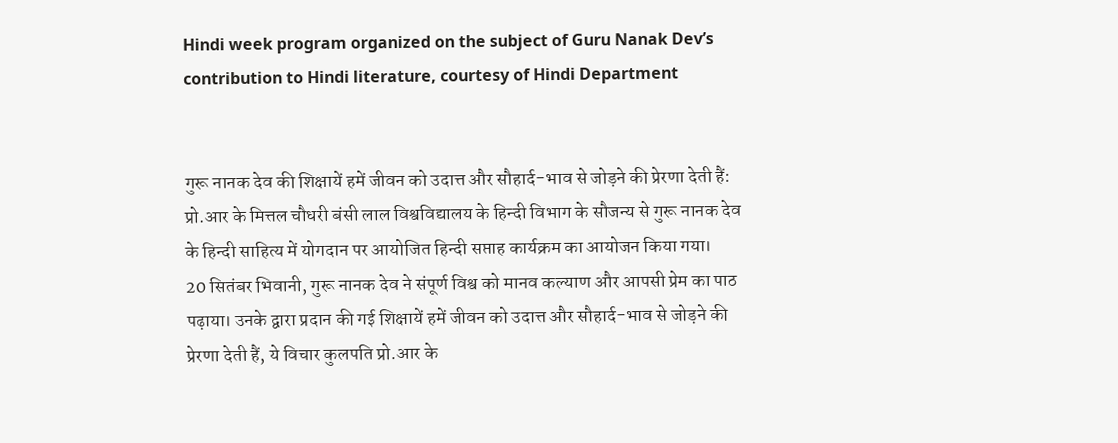Hindi week program organized on the subject of Guru Nanak Dev’s contribution to Hindi literature, courtesy of Hindi Department


गुरू नानक देव की शिक्षायें हमें जीवन को उदात्त और सौहार्द-भाव से जोड़ने की प्रेरणा देती हैं: प्रो.आर के मित्तल चौधरी बंसी लाल विश्वविद्यालय के हिन्दी विभाग के सौजन्य से गुरू नानक देव के हिन्दी साहित्य में योगदान पर आयोजित हिन्दी सप्ताह कार्यक्रम का आयोजन किया गया।
20 सितंबर भिवानी, गुरू नानक देव ने संपूर्ण विश्व को मानव कल्याण और आपसी प्रेम का पाठ पढ़ाया। उनके द्वारा प्रदान की गई शिक्षायें हमें जीवन को उदात्त और सौहार्द-भाव से जोड़ने की प्रेरणा देती हैं, ये विचार कुलपति प्रो.आर के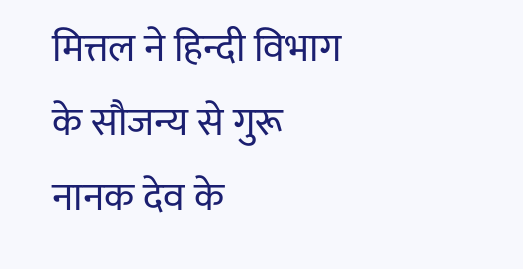मित्तल ने हिन्दी विभाग के सौजन्य से गुरू नानक देव के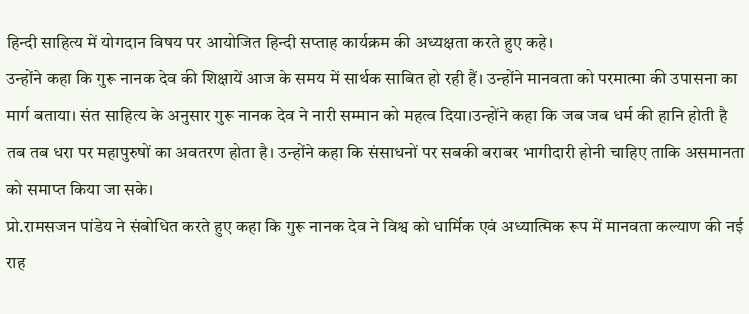हिन्दी साहित्य में योगदान विषय पर आयोजित हिन्दी सप्ताह कार्यक्रम की अध्यक्षता करते हुए कहे।
उन्होंने कहा कि गुरू नानक देव की शिक्षायें आज के समय में सार्थक साबित हो रही हैं। उन्होंने मानवता को परमात्मा की उपासना का मार्ग बताया। संत साहित्य के अनुसार गुरू नानक देव ने नारी सम्मान को महत्व दिया।उन्होंने कहा कि जब जब धर्म की हानि होती है तब तब धरा पर महापुरुषों का अवतरण होता है। उन्होंने कहा कि संसाधनों पर सबकी बराबर भागीदारी होनी चाहिए ताकि असमानता को समाप्त किया जा सके।
प्रो.रामसजन पांडेय ने संबोधित करते हुए कहा कि गुरू नानक देव ने विश्व को धार्मिक एवं अध्यात्मिक रूप में मानवता कल्याण की नई राह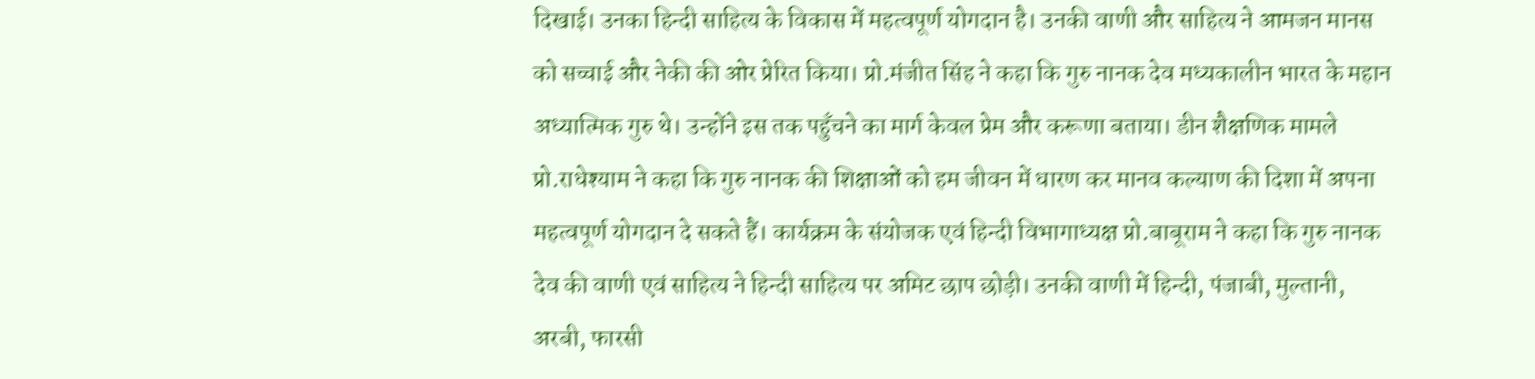दिखाई। उनका हिन्दी साहित्य के विकास में महत्वपूर्ण योगदान है। उनकी वाणी और साहित्य ने आमजन मानस को सच्चाई और नेकी की ओर प्रेरित किया। प्रो.मंजीत सिंह ने कहा कि गुरु नानक देव मध्यकालीन भारत के महान अध्यात्मिक गुरु थे। उन्होंने इस तक पहुँचने का मार्ग केवल प्रेम और करूणा बताया। डीन शैक्षणिक मामले प्रो.राधेश्याम ने कहा कि गुरु नानक की शिक्षाओं को हम जीवन में धारण कर मानव कल्याण की दिशा में अपना महत्वपूर्ण योगदान दे सकते हैं। कार्यक्रम के संयोजक एवं हिन्दी विभागाध्यक्ष प्रो.बाबूराम ने कहा कि गुरु नानक देव की वाणी एवं साहित्य ने हिन्दी साहित्य पर अमिट छाप छोड़ी। उनकी वाणी में हिन्दी, पंजाबी, मुल्तानी, अरबी, फारसी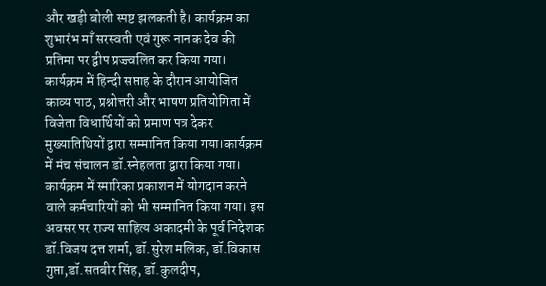और खड़ी बोली स्पष्ट झलकती है। कार्यक्रम का शुभारंभ माँ सरस्वती एवं गुरू नानक देव की प्रतिमा पर द्वीप प्रज्ज्वलित कर किया गया। कार्यक्रम में हिन्दी सप्ताह के दौरान आयोजित काव्य पाठ, प्रश्नोत्तरी और भाषण प्रतियोगिता में विजेता विधार्थियों को प्रमाण पत्र देकर मुख्यातिथियों द्वारा सम्मानित किया गया।कार्यक्रम में मंच संचालन डॉ.स्नेहलता द्वारा किया गया। कार्यक्रम में स्मारिका प्रकाशन में योगदान करने वाले कर्मचारियों को भी सम्मानित किया गया। इस अवसर पर राज्य साहित्य अकादमी के पूर्व निदेशक डॉ.विजय दत्त शर्मा, डॉ.सुरेश मलिक, डॉ.विकास गुप्ता,डॉ.सतबीर सिंह, डॉ.कुलदीप,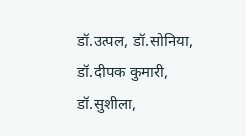डॉ.उत्पल, डॉ.सोनिया, डॉ.दीपक कुमारी, डॉ.सुशीला,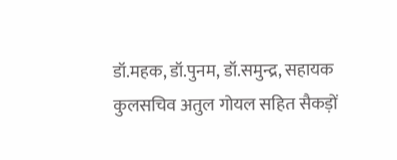डॉ.महक, डॉ.पुनम, डॉ.समुन्द्र, सहायक कुलसचिव अतुल गोयल सहित सैकड़ों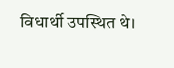विधार्थी उपस्थित थे।